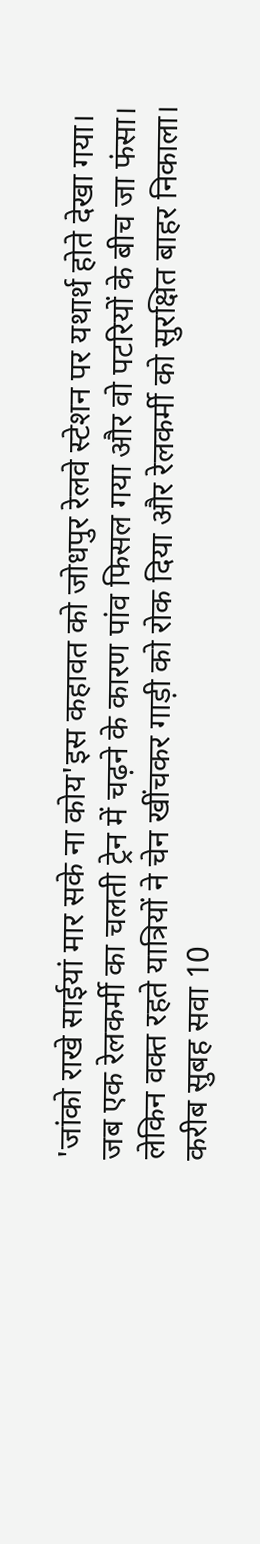'जांको राखे साईयां मार सके ना कोय'इस कहावत को जोधपुर रेलवे स्टेशन पर यथार्थ होते देखा गया। जब एक रेलकर्मी का चलती ट्रेन में चढ़ने के कारण पांव फिसल गया और वो पटरियों के बीच जा फंसा। लेकिन वक्त रहते यात्रियों ने चेन खींचकर गाड़ी को रोक दिया और रेलकर्मी को सुरक्षित बाहर निकाला।
करीब सुबह सवा 10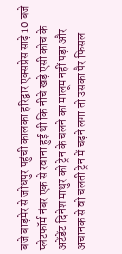बजे बाड़मेर से जोधपुर पहुंची कालका हरिद्वार एक्सप्रेस साढ़े 10 बजे प्लेटफॉर्म नंबर एक से रवाना हुई थी कि नीचे खड़े एसी कोच के अटेंडेंट दिनेश माथुर को ट्रेन के चलने का मालूम नहीं पड़ा और अचानक से वो चलती ट्रेन में चढ़ने लगा तो उसका पैर फिसल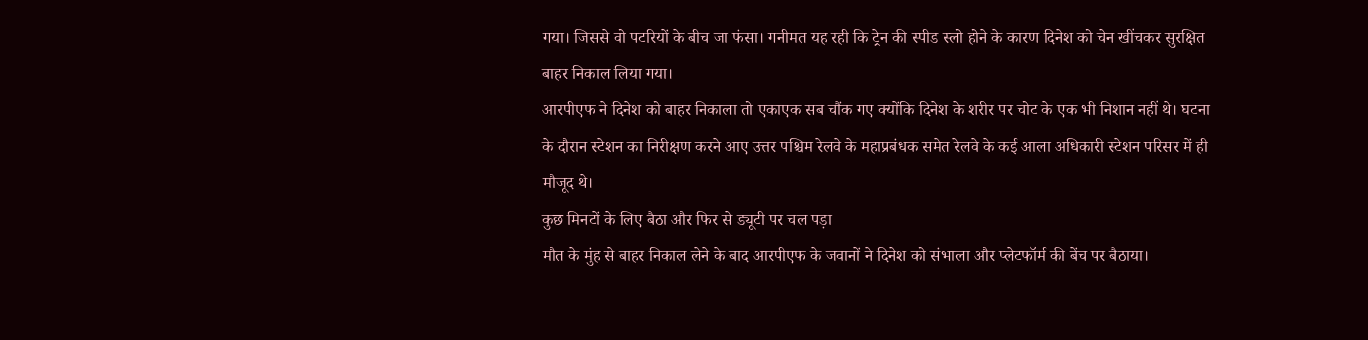गया। जिससे वो पटरियों के बीच जा फंसा। गनीमत यह रही कि ट्रेन की स्पीड स्लो होने के कारण दिनेश को चेन खींचकर सुरक्षित बाहर निकाल लिया गया।
आरपीएफ ने दिनेश को बाहर निकाला तो एकाएक सब चौंक गए क्योंकि दिनेश के शरीर पर चोट के एक भी निशान नहीं थे। घटना के दौरान स्टेशन का निरीक्षण करने आए उत्तर पश्चिम रेलवे के महाप्रबंधक समेत रेलवे के कई आला अधिकारी स्टेशन परिसर में ही मौजूद थे।
कुछ मिनटों के लिए बैठा और फिर से ड्यूटी पर चल पड़ा
मौत के मुंह से बाहर निकाल लेने के बाद आरपीएफ के जवानों ने दिनेश को संभाला और प्लेटफॉर्म की बेंच पर बैठाया।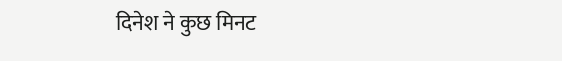दिनेश ने कुछ मिनट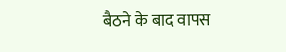बैठने के बाद वापस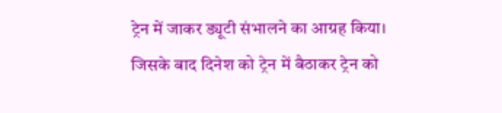ट्रेन में जाकर ड्यूटी संभालने का आग्रह किया। जिसके बाद दिनेश को ट्रेन में बैठाकर ट्रेन को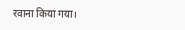रवाना किया गया।